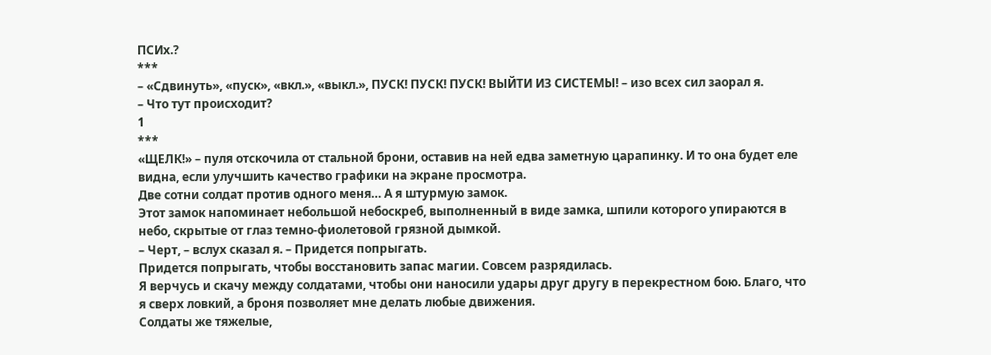ПСИх.?
***
– «Сдвинуть», «пуск», «вкл.», «выкл.», ПУСК! ПУСК! ПУСК! ВЫЙТИ ИЗ СИСТЕМЫ! – изо всех сил заорал я.
– Что тут происходит?
1
***
«ЩЕЛК!» – пуля отскочила от стальной брони, оставив на ней едва заметную царапинку. И то она будет еле видна, если улучшить качество графики на экране просмотра.
Две сотни солдат против одного меня… А я штурмую замок.
Этот замок напоминает небольшой небоскреб, выполненный в виде замка, шпили которого упираются в небо, скрытые от глаз темно-фиолетовой грязной дымкой.
– Черт, – вслух сказал я. – Придется попрыгать.
Придется попрыгать, чтобы восстановить запас магии. Совсем разрядилась.
Я верчусь и скачу между солдатами, чтобы они наносили удары друг другу в перекрестном бою. Благо, что я сверх ловкий, а броня позволяет мне делать любые движения.
Солдаты же тяжелые,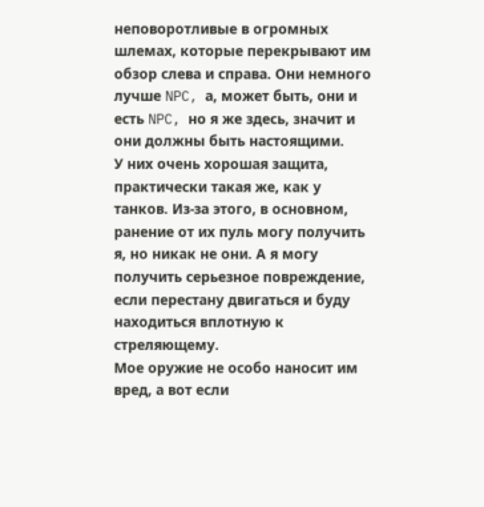неповоротливые в огромных шлемах, которые перекрывают им обзор слева и справа. Они немного лучше NPC, а, может быть, они и есть NPC, но я же здесь, значит и они должны быть настоящими.
У них очень хорошая защита, практически такая же, как у танков. Из-за этого, в основном, ранение от их пуль могу получить я, но никак не они. А я могу получить серьезное повреждение, если перестану двигаться и буду находиться вплотную к стреляющему.
Мое оружие не особо наносит им вред, а вот если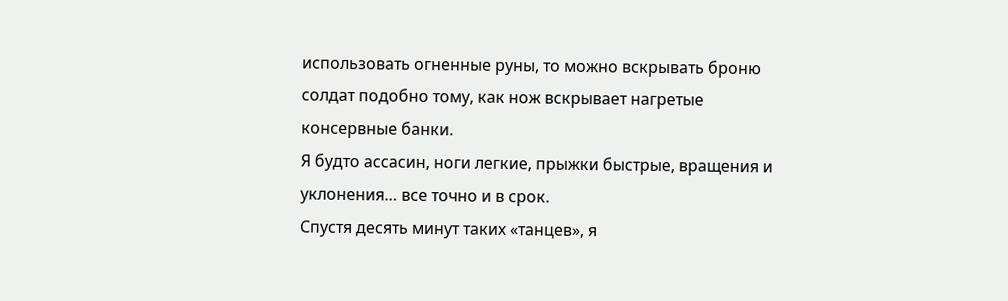использовать огненные руны, то можно вскрывать броню солдат подобно тому, как нож вскрывает нагретые консервные банки.
Я будто ассасин, ноги легкие, прыжки быстрые, вращения и уклонения… все точно и в срок.
Спустя десять минут таких «танцев», я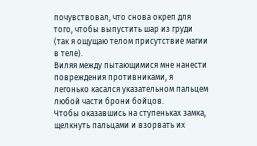почувствовал, что снова окреп для того, чтобы выпустить шар из груди (так я ощущаю телом присутствие магии в теле).
Виляя между пытающимися мне нанести повреждения противниками, я легонько касался указательном пальцем любой части брони бойцов.
Чтобы оказавшись на ступеньках замка, щелкнуть пальцами и взорвать их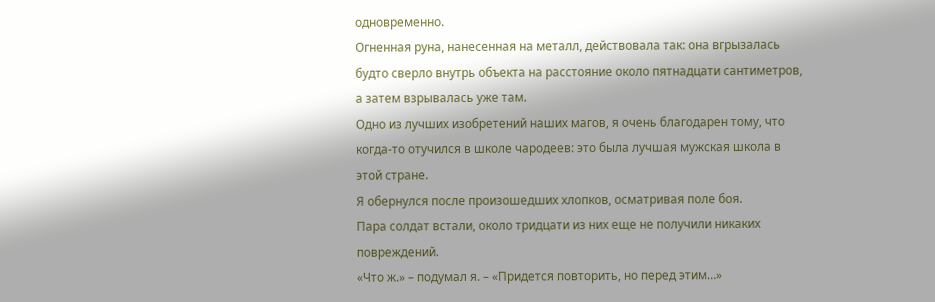одновременно.
Огненная руна, нанесенная на металл, действовала так: она вгрызалась будто сверло внутрь объекта на расстояние около пятнадцати сантиметров, а затем взрывалась уже там.
Одно из лучших изобретений наших магов, я очень благодарен тому, что когда-то отучился в школе чародеев: это была лучшая мужская школа в этой стране.
Я обернулся после произошедших хлопков, осматривая поле боя.
Пара солдат встали, около тридцати из них еще не получили никаких повреждений.
«Что ж.» – подумал я. – «Придется повторить, но перед этим…»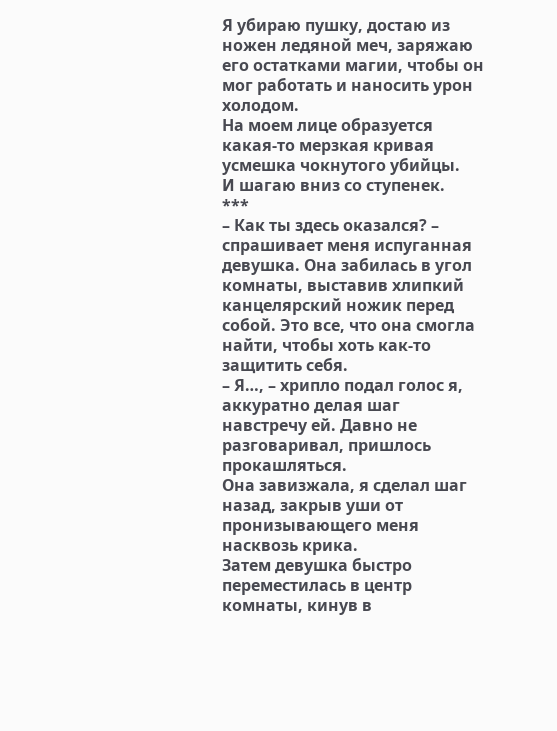Я убираю пушку, достаю из ножен ледяной меч, заряжаю его остатками магии, чтобы он мог работать и наносить урон холодом.
На моем лице образуется какая-то мерзкая кривая усмешка чокнутого убийцы.
И шагаю вниз со ступенек.
***
– Как ты здесь оказался? – спрашивает меня испуганная девушка. Она забилась в угол комнаты, выставив хлипкий канцелярский ножик перед собой. Это все, что она смогла найти, чтобы хоть как-то защитить себя.
– Я…, – хрипло подал голос я, аккуратно делая шаг навстречу ей. Давно не разговаривал, пришлось прокашляться.
Она завизжала, я сделал шаг назад, закрыв уши от пронизывающего меня насквозь крика.
Затем девушка быстро переместилась в центр комнаты, кинув в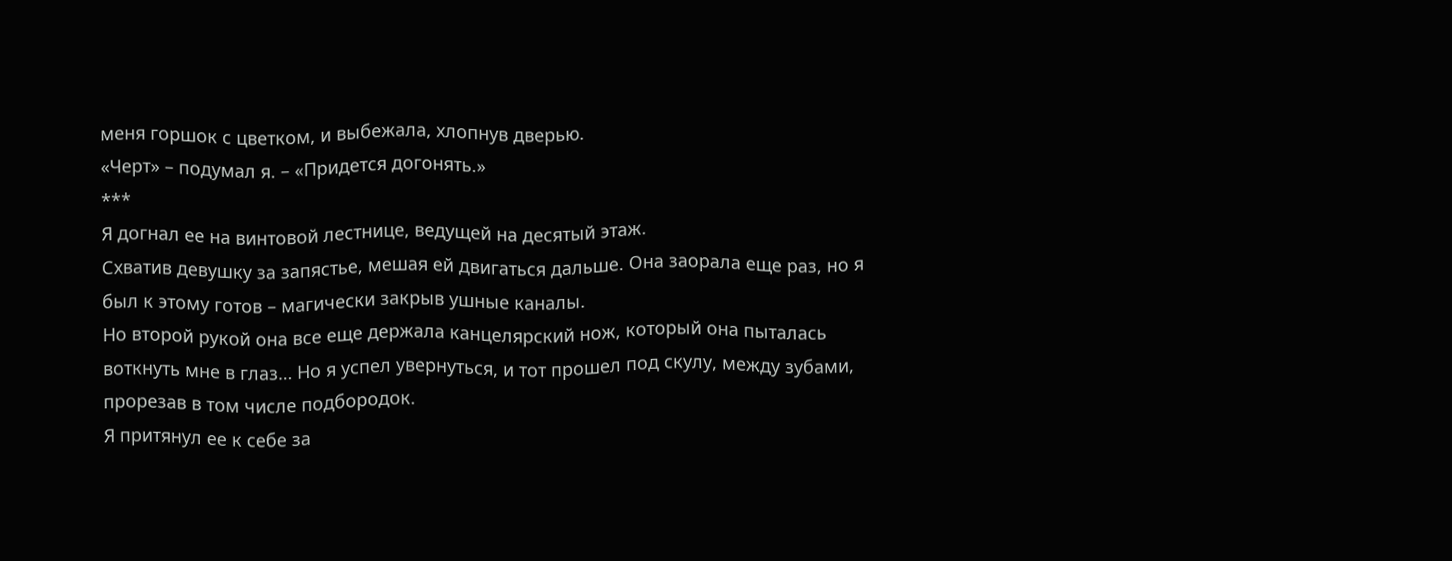меня горшок с цветком, и выбежала, хлопнув дверью.
«Черт» – подумал я. – «Придется догонять.»
***
Я догнал ее на винтовой лестнице, ведущей на десятый этаж.
Схватив девушку за запястье, мешая ей двигаться дальше. Она заорала еще раз, но я был к этому готов – магически закрыв ушные каналы.
Но второй рукой она все еще держала канцелярский нож, который она пыталась воткнуть мне в глаз… Но я успел увернуться, и тот прошел под скулу, между зубами, прорезав в том числе подбородок.
Я притянул ее к себе за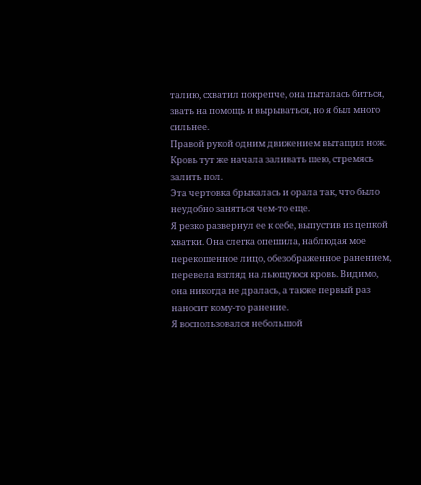талию, схватил покрепче, она пыталась биться, звать на помощь и вырываться, но я был много сильнее.
Правой рукой одним движением вытащил нож. Кровь тут же начала заливать шею, стремясь залить пол.
Эта чертовка брыкалась и орала так, что было неудобно заняться чем-то еще.
Я резко развернул ее к себе, выпустив из цепкой хватки. Она слегка опешила, наблюдая мое перекошенное лицо, обезображенное ранением, перевела взгляд на льющуюся кровь. Видимо, она никогда не дралась, а также первый раз наносит кому-то ранение.
Я воспользовался небольшой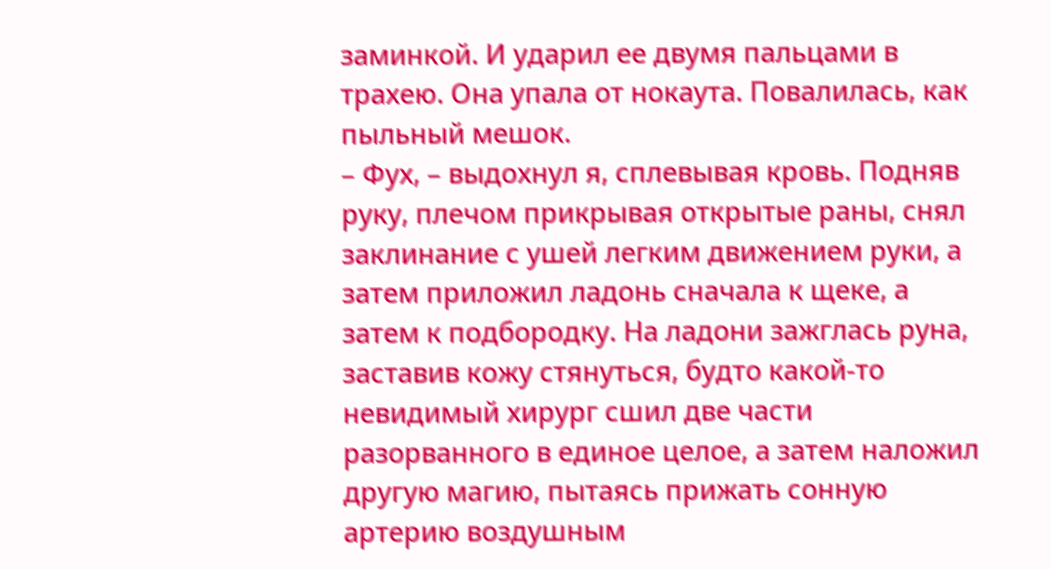заминкой. И ударил ее двумя пальцами в трахею. Она упала от нокаута. Повалилась, как пыльный мешок.
– Фух, – выдохнул я, сплевывая кровь. Подняв руку, плечом прикрывая открытые раны, снял заклинание с ушей легким движением руки, а затем приложил ладонь сначала к щеке, а затем к подбородку. На ладони зажглась руна, заставив кожу стянуться, будто какой-то невидимый хирург сшил две части разорванного в единое целое, а затем наложил другую магию, пытаясь прижать сонную артерию воздушным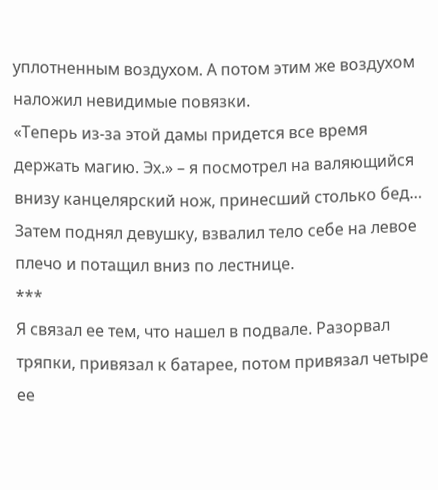уплотненным воздухом. А потом этим же воздухом наложил невидимые повязки.
«Теперь из-за этой дамы придется все время держать магию. Эх.» – я посмотрел на валяющийся внизу канцелярский нож, принесший столько бед…
Затем поднял девушку, взвалил тело себе на левое плечо и потащил вниз по лестнице.
***
Я связал ее тем, что нашел в подвале. Разорвал тряпки, привязал к батарее, потом привязал четыре ее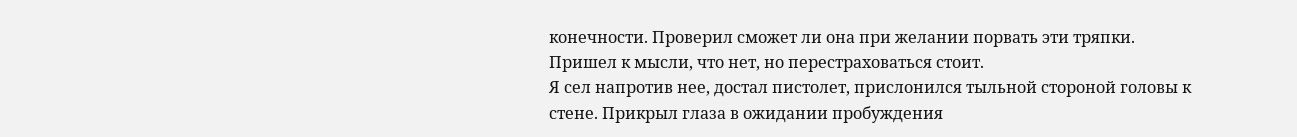конечности. Проверил сможет ли она при желании порвать эти тряпки. Пришел к мысли, что нет, но перестраховаться стоит.
Я сел напротив нее, достал пистолет, прислонился тыльной стороной головы к стене. Прикрыл глаза в ожидании пробуждения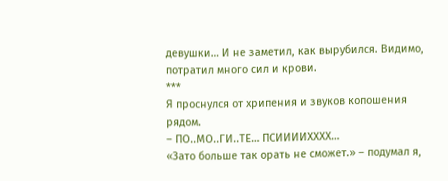девушки… И не заметил, как вырубился. Видимо, потратил много сил и крови.
***
Я проснулся от хрипения и звуков копошения рядом.
– ПО..МО..ГИ..ТЕ… ПСИИИИХХХХ…
«Зато больше так орать не сможет.» – подумал я,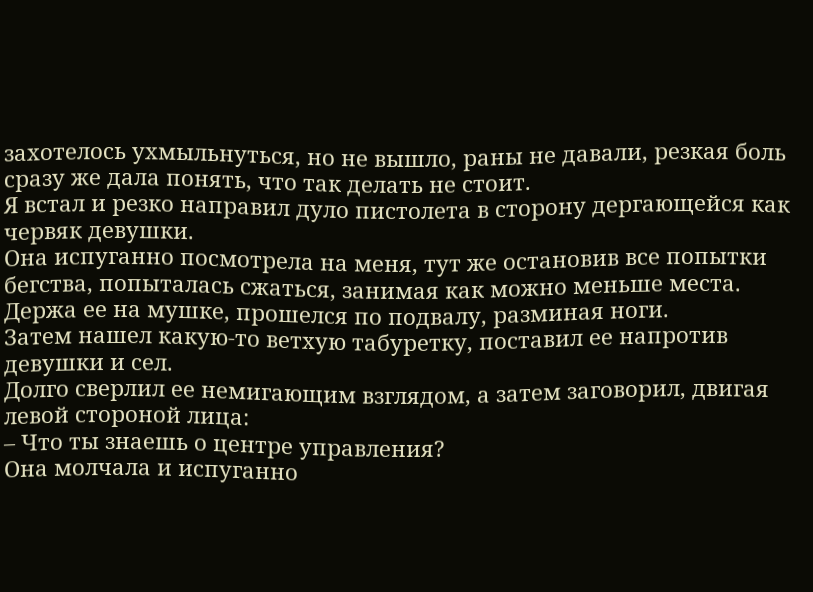захотелось ухмыльнуться, но не вышло, раны не давали, резкая боль сразу же дала понять, что так делать не стоит.
Я встал и резко направил дуло пистолета в сторону дергающейся как червяк девушки.
Она испуганно посмотрела на меня, тут же остановив все попытки бегства, попыталась сжаться, занимая как можно меньше места.
Держа ее на мушке, прошелся по подвалу, разминая ноги.
Затем нашел какую-то ветхую табуретку, поставил ее напротив девушки и сел.
Долго сверлил ее немигающим взглядом, а затем заговорил, двигая левой стороной лица:
– Что ты знаешь о центре управления?
Она молчала и испуганно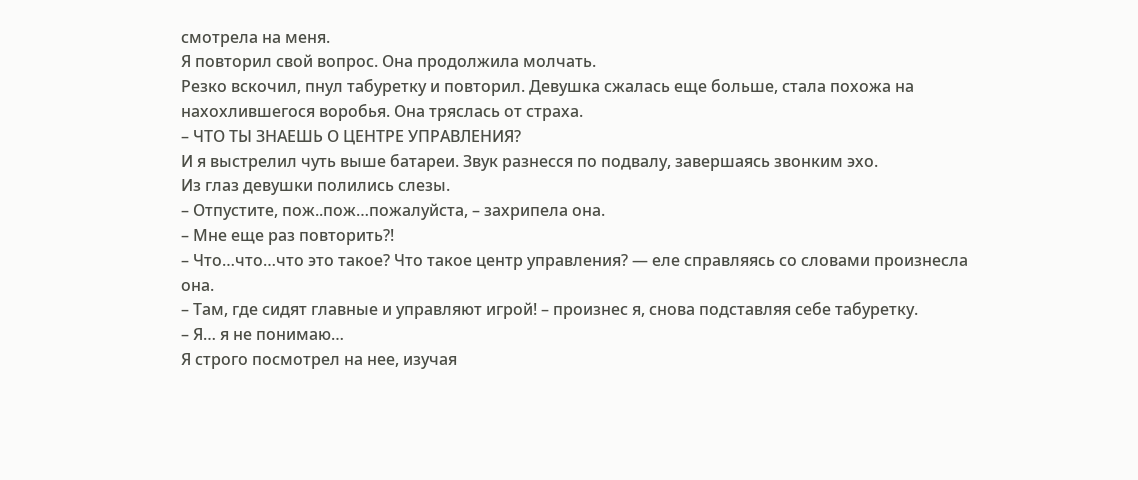смотрела на меня.
Я повторил свой вопрос. Она продолжила молчать.
Резко вскочил, пнул табуретку и повторил. Девушка сжалась еще больше, стала похожа на нахохлившегося воробья. Она тряслась от страха.
– ЧТО ТЫ ЗНАЕШЬ О ЦЕНТРЕ УПРАВЛЕНИЯ?
И я выстрелил чуть выше батареи. Звук разнесся по подвалу, завершаясь звонким эхо.
Из глаз девушки полились слезы.
– Отпустите, пож..пож…пожалуйста, – захрипела она.
– Мне еще раз повторить?!
– Что…что…что это такое? Что такое центр управления? — еле справляясь со словами произнесла она.
– Там, где сидят главные и управляют игрой! – произнес я, снова подставляя себе табуретку.
– Я… я не понимаю…
Я строго посмотрел на нее, изучая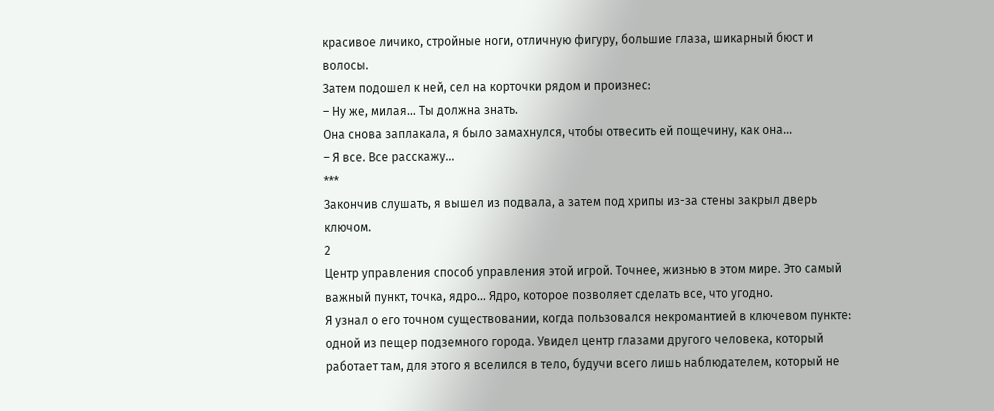красивое личико, стройные ноги, отличную фигуру, большие глаза, шикарный бюст и волосы.
Затем подошел к ней, сел на корточки рядом и произнес:
– Ну же, милая… Ты должна знать.
Она снова заплакала, я было замахнулся, чтобы отвесить ей пощечину, как она…
– Я все. Все расскажу…
***
Закончив слушать, я вышел из подвала, а затем под хрипы из-за стены закрыл дверь ключом.
2
Центр управления способ управления этой игрой. Точнее, жизнью в этом мире. Это самый важный пункт, точка, ядро… Ядро, которое позволяет сделать все, что угодно.
Я узнал о его точном существовании, когда пользовался некромантией в ключевом пункте: одной из пещер подземного города. Увидел центр глазами другого человека, который работает там, для этого я вселился в тело, будучи всего лишь наблюдателем, который не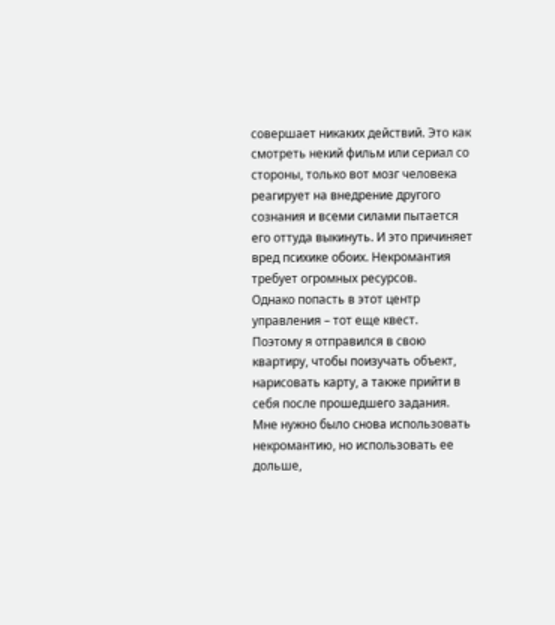совершает никаких действий. Это как смотреть некий фильм или сериал со стороны, только вот мозг человека реагирует на внедрение другого сознания и всеми силами пытается его оттуда выкинуть. И это причиняет вред психике обоих. Некромантия требует огромных ресурсов.
Однако попасть в этот центр управления – тот еще квест.
Поэтому я отправился в свою квартиру, чтобы поизучать объект, нарисовать карту, а также прийти в себя после прошедшего задания.
Мне нужно было снова использовать некромантию, но использовать ее дольше,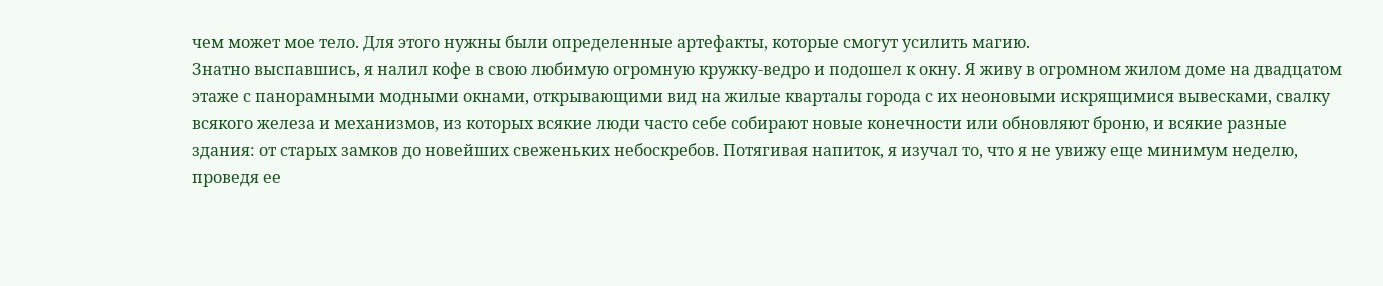чем может мое тело. Для этого нужны были определенные артефакты, которые смогут усилить магию.
Знатно выспавшись, я налил кофе в свою любимую огромную кружку-ведро и подошел к окну. Я живу в огромном жилом доме на двадцатом этаже с панорамными модными окнами, открывающими вид на жилые кварталы города с их неоновыми искрящимися вывесками, свалку всякого железа и механизмов, из которых всякие люди часто себе собирают новые конечности или обновляют броню, и всякие разные здания: от старых замков до новейших свеженьких небоскребов. Потягивая напиток, я изучал то, что я не увижу еще минимум неделю, проведя ее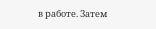в работе. Затем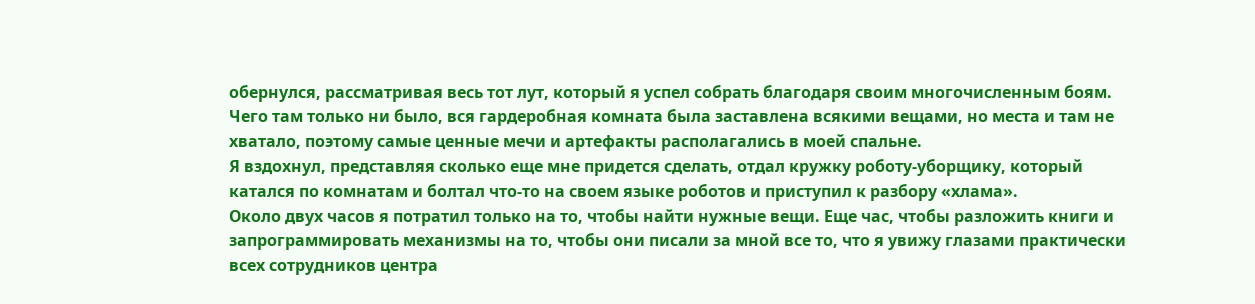обернулся, рассматривая весь тот лут, который я успел собрать благодаря своим многочисленным боям. Чего там только ни было, вся гардеробная комната была заставлена всякими вещами, но места и там не хватало, поэтому самые ценные мечи и артефакты располагались в моей спальне.
Я вздохнул, представляя сколько еще мне придется сделать, отдал кружку роботу-уборщику, который катался по комнатам и болтал что-то на своем языке роботов и приступил к разбору «хлама».
Около двух часов я потратил только на то, чтобы найти нужные вещи. Еще час, чтобы разложить книги и запрограммировать механизмы на то, чтобы они писали за мной все то, что я увижу глазами практически всех сотрудников центра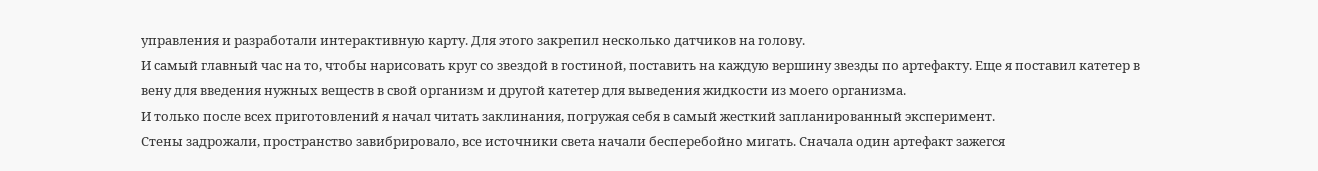управления и разработали интерактивную карту. Для этого закрепил несколько датчиков на голову.
И самый главный час на то, чтобы нарисовать круг со звездой в гостиной, поставить на каждую вершину звезды по артефакту. Еще я поставил катетер в вену для введения нужных веществ в свой организм и другой катетер для выведения жидкости из моего организма.
И только после всех приготовлений я начал читать заклинания, погружая себя в самый жесткий запланированный эксперимент.
Стены задрожали, пространство завибрировало, все источники света начали бесперебойно мигать. Сначала один артефакт зажегся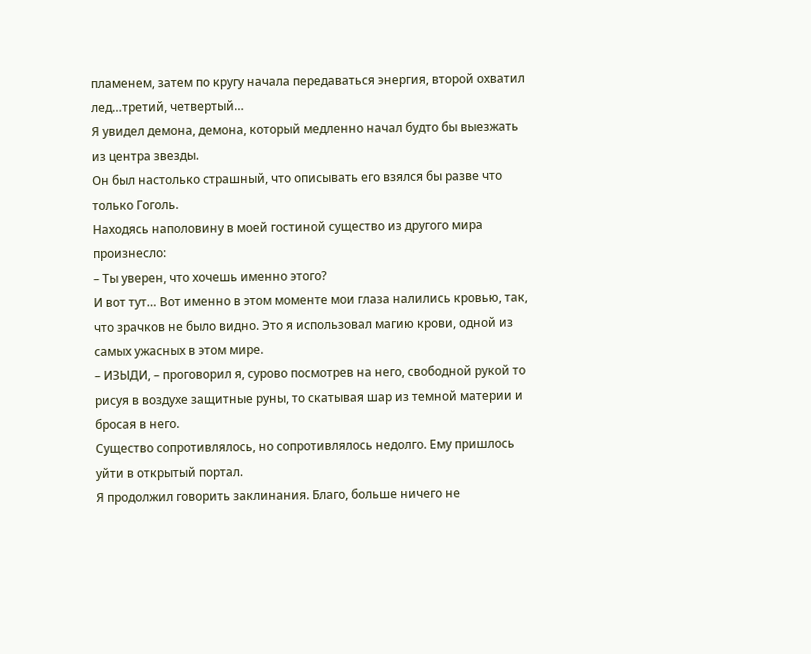пламенем, затем по кругу начала передаваться энергия, второй охватил лед…третий, четвертый…
Я увидел демона, демона, который медленно начал будто бы выезжать из центра звезды.
Он был настолько страшный, что описывать его взялся бы разве что только Гоголь.
Находясь наполовину в моей гостиной существо из другого мира произнесло:
– Ты уверен, что хочешь именно этого?
И вот тут… Вот именно в этом моменте мои глаза налились кровью, так, что зрачков не было видно. Это я использовал магию крови, одной из самых ужасных в этом мире.
– ИЗЫДИ, – проговорил я, сурово посмотрев на него, свободной рукой то рисуя в воздухе защитные руны, то скатывая шар из темной материи и бросая в него.
Существо сопротивлялось, но сопротивлялось недолго. Ему пришлось уйти в открытый портал.
Я продолжил говорить заклинания. Благо, больше ничего не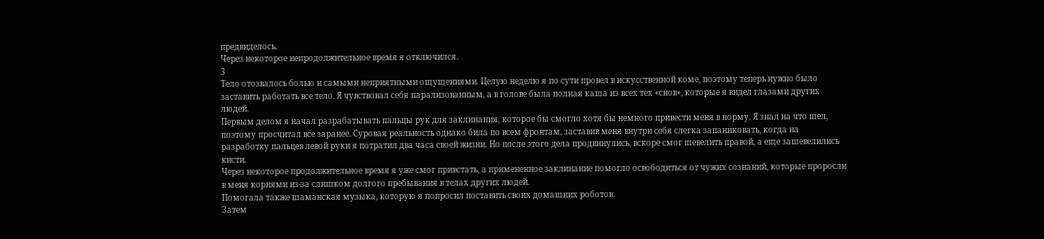предвиделось.
Через некоторое непродолжительное время я отключился.
3
Тело отозвалось болью и самыми неприятными ощущениями. Целую неделю я по сути провел в искусственной коме, поэтому теперь нужно было заставить работать все тело. Я чувствовал себя парализованным, а в голове была полная каша из всех тех «снов», которые я видел глазами других людей.
Первым делом я начал разрабатывать пальцы рук для заклинания, которое бы смогло хотя бы немного привести меня в норму. Я знал на что шел, поэтому просчитал все заранее. Суровая реальность однако била по всем фронтам, заставив меня внутри себя слегка запаниковать, когда на разработку пальцев левой руки я потратил два часа своей жизни. Но после этого дела продвинулись, вскоре смог шевелить правой, а еще зашевелились кисти.
Через некоторое продолжительное время я уже смог привстать, а примененное заклинание помогло освободиться от чужих сознаний, которые проросли в меня корнями из-за слишком долгого пребывания в телах других людей.
Помогала также шаманская музыка, которую я попросил поставить своих домашних роботов.
Затем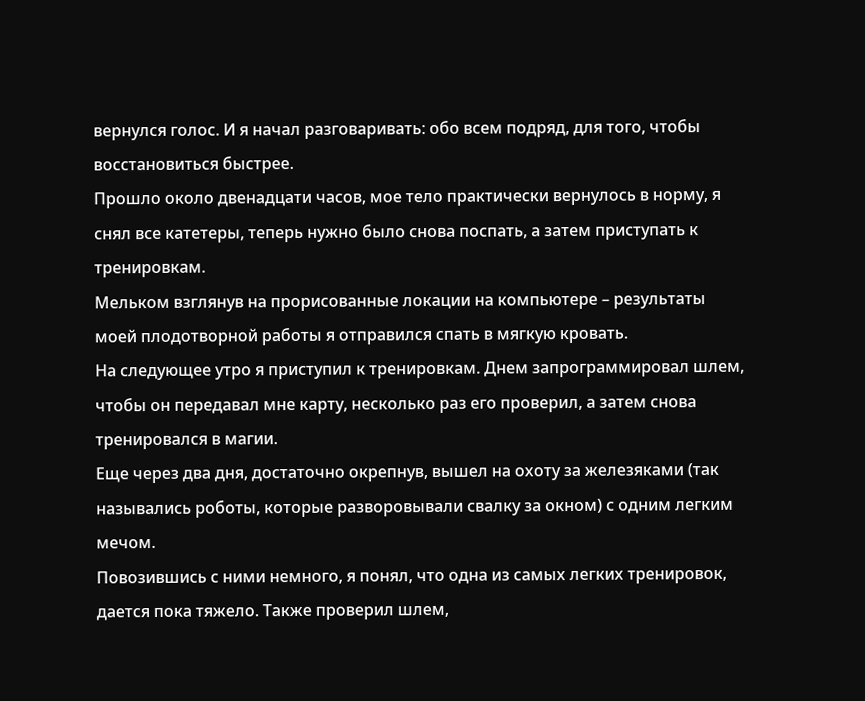вернулся голос. И я начал разговаривать: обо всем подряд, для того, чтобы восстановиться быстрее.
Прошло около двенадцати часов, мое тело практически вернулось в норму, я снял все катетеры, теперь нужно было снова поспать, а затем приступать к тренировкам.
Мельком взглянув на прорисованные локации на компьютере – результаты моей плодотворной работы я отправился спать в мягкую кровать.
На следующее утро я приступил к тренировкам. Днем запрограммировал шлем, чтобы он передавал мне карту, несколько раз его проверил, а затем снова тренировался в магии.
Еще через два дня, достаточно окрепнув, вышел на охоту за железяками (так назывались роботы, которые разворовывали свалку за окном) с одним легким мечом.
Повозившись с ними немного, я понял, что одна из самых легких тренировок, дается пока тяжело. Также проверил шлем,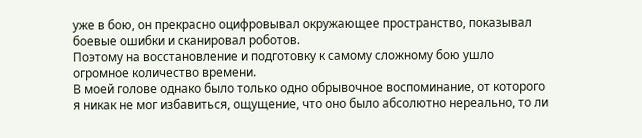уже в бою, он прекрасно оцифровывал окружающее пространство, показывал боевые ошибки и сканировал роботов.
Поэтому на восстановление и подготовку к самому сложному бою ушло огромное количество времени.
В моей голове однако было только одно обрывочное воспоминание, от которого я никак не мог избавиться, ощущение, что оно было абсолютно нереально, то ли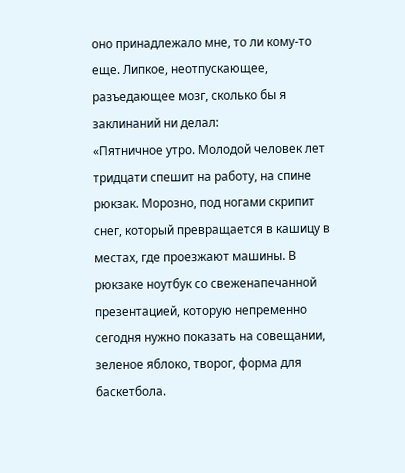оно принадлежало мне, то ли кому-то еще. Липкое, неотпускающее, разъедающее мозг, сколько бы я заклинаний ни делал:
«Пятничное утро. Молодой человек лет тридцати спешит на работу, на спине рюкзак. Морозно, под ногами скрипит снег, который превращается в кашицу в местах, где проезжают машины. В рюкзаке ноутбук со свеженапечанной презентацией, которую непременно сегодня нужно показать на совещании, зеленое яблоко, творог, форма для баскетбола.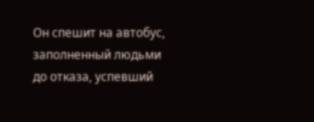Он спешит на автобус, заполненный людьми до отказа, успевший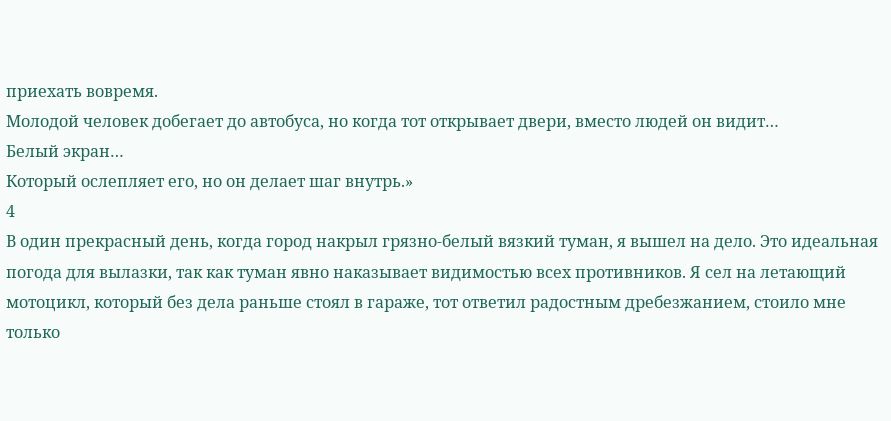приехать вовремя.
Молодой человек добегает до автобуса, но когда тот открывает двери, вместо людей он видит…
Белый экран…
Который ослепляет его, но он делает шаг внутрь.»
4
В один прекрасный день, когда город накрыл грязно-белый вязкий туман, я вышел на дело. Это идеальная погода для вылазки, так как туман явно наказывает видимостью всех противников. Я сел на летающий мотоцикл, который без дела раньше стоял в гараже, тот ответил радостным дребезжанием, стоило мне только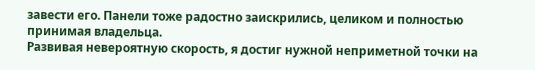завести его. Панели тоже радостно заискрились, целиком и полностью принимая владельца.
Развивая невероятную скорость, я достиг нужной неприметной точки на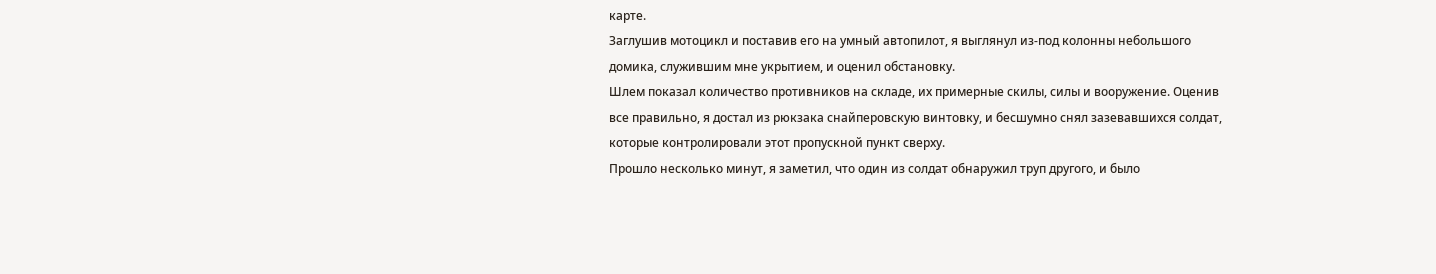карте.
Заглушив мотоцикл и поставив его на умный автопилот, я выглянул из-под колонны небольшого домика, служившим мне укрытием, и оценил обстановку.
Шлем показал количество противников на складе, их примерные скилы, силы и вооружение. Оценив все правильно, я достал из рюкзака снайперовскую винтовку, и бесшумно снял зазевавшихся солдат, которые контролировали этот пропускной пункт сверху.
Прошло несколько минут, я заметил, что один из солдат обнаружил труп другого, и было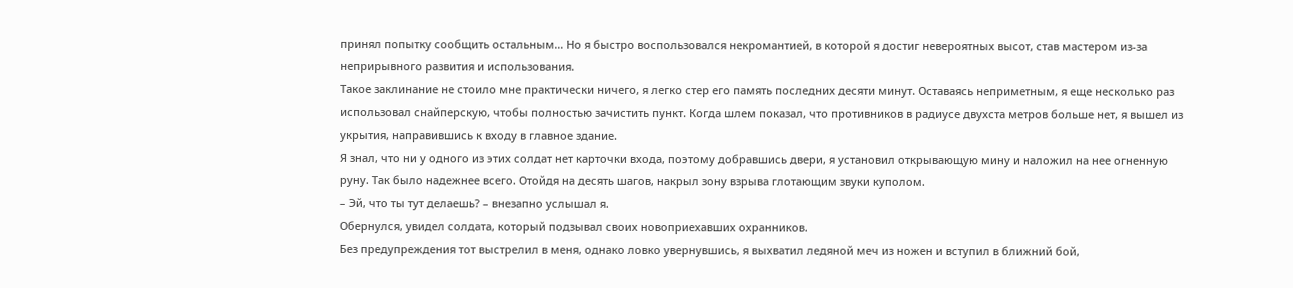принял попытку сообщить остальным… Но я быстро воспользовался некромантией, в которой я достиг невероятных высот, став мастером из-за неприрывного развития и использования.
Такое заклинание не стоило мне практически ничего, я легко стер его память последних десяти минут. Оставаясь неприметным, я еще несколько раз использовал снайперскую, чтобы полностью зачистить пункт. Когда шлем показал, что противников в радиусе двухста метров больше нет, я вышел из укрытия, направившись к входу в главное здание.
Я знал, что ни у одного из этих солдат нет карточки входа, поэтому добравшись двери, я установил открывающую мину и наложил на нее огненную руну. Так было надежнее всего. Отойдя на десять шагов, накрыл зону взрыва глотающим звуки куполом.
– Эй, что ты тут делаешь? – внезапно услышал я.
Обернулся, увидел солдата, который подзывал своих новоприехавших охранников.
Без предупреждения тот выстрелил в меня, однако ловко увернувшись, я выхватил ледяной меч из ножен и вступил в ближний бой,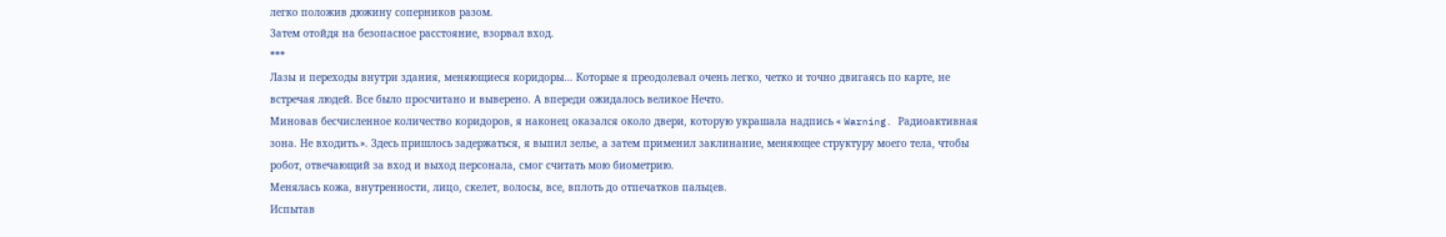легко положив дюжину соперников разом.
Затем отойдя на безопасное расстояние, взорвал вход.
***
Лазы и переходы внутри здания, меняющиеся коридоры… Которые я преодолевал очень легко, четко и точно двигаясь по карте, не встречая людей. Все было просчитано и выверено. А впереди ожидалось великое Нечто.
Миновав бесчисленное количество коридоров, я наконец оказался около двери, которую украшала надпись « Warning. Радиоактивная зона. Не входить.». Здесь пришлось задержаться, я выпил зелье, а затем применил заклинание, меняющее структуру моего тела, чтобы робот, отвечающий за вход и выход персонала, смог считать мою биометрию.
Менялась кожа, внутренности, лицо, скелет, волосы, все, вплоть до отпечатков пальцев.
Испытав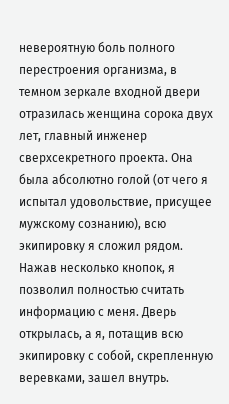невероятную боль полного перестроения организма, в темном зеркале входной двери отразилась женщина сорока двух лет, главный инженер сверхсекретного проекта. Она была абсолютно голой (от чего я испытал удовольствие, присущее мужскому сознанию), всю экипировку я сложил рядом.
Нажав несколько кнопок, я позволил полностью считать информацию с меня. Дверь открылась, а я, потащив всю экипировку с собой, скрепленную веревками, зашел внутрь.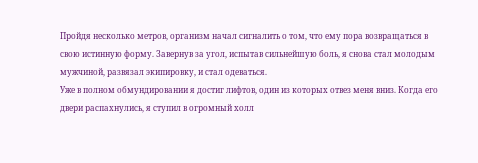Пройдя несколько метров, организм начал сигналить о том, что ему пора возвращаться в свою истинную форму. Завернув за угол, испытав сильнейшую боль, я снова стал молодым мужчиной, развязал экипировку, и стал одеваться.
Уже в полном обмундировании я достиг лифтов, один из которых отвез меня вниз. Когда его двери распахнулись, я ступил в огромный холл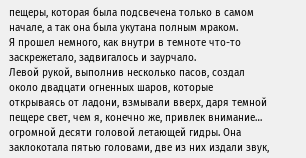пещеры, которая была подсвечена только в самом начале, а так она была укутана полным мраком.
Я прошел немного, как внутри в темноте что-то заскрежетало, задвигалось и заурчало.
Левой рукой, выполнив несколько пасов, создал около двадцати огненных шаров, которые открываясь от ладони, взмывали вверх, даря темной пещере свет, чем я, конечно же, привлек внимание… огромной десяти головой летающей гидры. Она заклокотала пятью головами, две из них издали звук,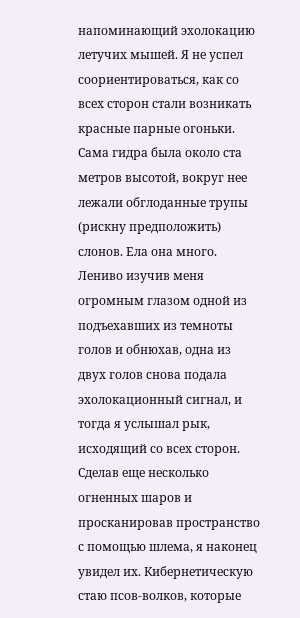напоминающий эхолокацию летучих мышей. Я не успел соориентироваться, как со всех сторон стали возникать красные парные огоньки.
Сама гидра была около ста метров высотой, вокруг нее лежали обглоданные трупы (рискну предположить) слонов. Ела она много.
Лениво изучив меня огромным глазом одной из подъехавших из темноты голов и обнюхав, одна из двух голов снова подала эхолокационный сигнал, и тогда я услышал рык, исходящий со всех сторон. Сделав еще несколько огненных шаров и просканировав пространство с помощью шлема, я наконец увидел их. Кибернетическую стаю псов-волков, которые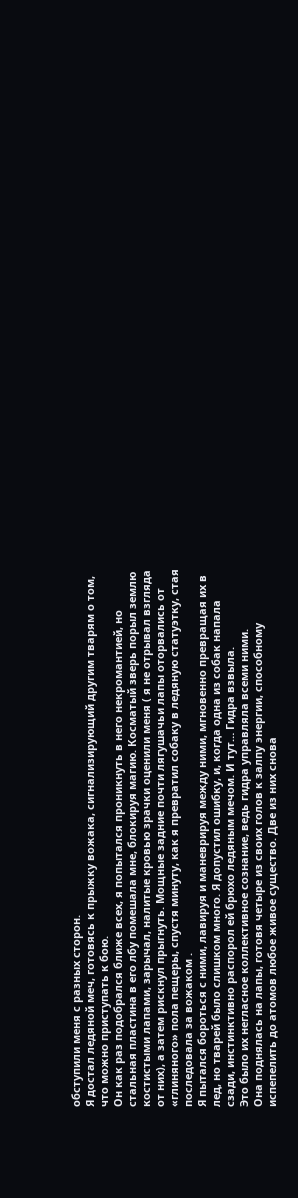обступили меня с разных сторон.
Я достал ледяной меч, готовясь к прыжку вожака, сигнализирующий другим тварям о том, что можно приступать к бою.
Он как раз подобрался ближе всех, я попытался проникнуть в него некромантией, но стальная пластина в его лбу помешала мне, блокируя магию. Косматый зверь порыл землю костистыми лапами, зарычал, налитые кровью зрачки оценили меня ( я не отрывал взгляда от них), а затем рискнул прыгнуть. Мощные задние почти лягушачьи лапы оторвались от «глиняного» пола пещеры, спустя минуту, как я превратил собаку в ледяную статуэтку, стая последовала за вожаком .
Я пытался бороться с ними, лавируя и маневрируя между ними, мгновенно превращая их в лед, но тварей было слишком много. Я допустил ошибку, и, когда одна из собак напала сзади, инстинктивно распорол ей брюхо ледяным мечом. И тут… Гидра взвыла.
Это было их негласное коллективное сознание, ведь гидра управляла всеми ними.
Она поднялась на лапы, готовя четыре из своих голов к залпу энергии, способному испепелить до атомов любое живое существо. Две из них снова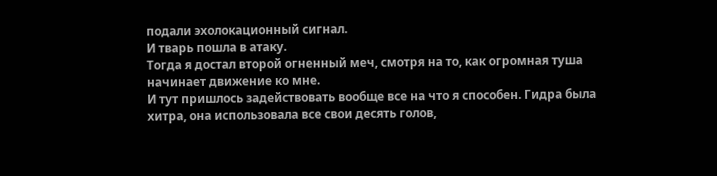подали эхолокационный сигнал.
И тварь пошла в атаку.
Тогда я достал второй огненный меч, смотря на то, как огромная туша начинает движение ко мне.
И тут пришлось задействовать вообще все на что я способен. Гидра была хитра, она использовала все свои десять голов,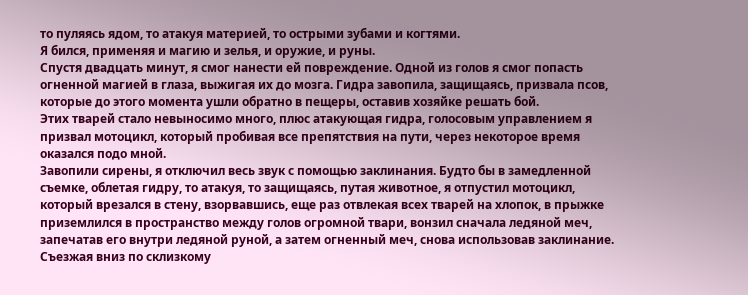то пуляясь ядом, то атакуя материей, то острыми зубами и когтями.
Я бился, применяя и магию и зелья, и оружие, и руны.
Спустя двадцать минут, я смог нанести ей повреждение. Одной из голов я смог попасть огненной магией в глаза, выжигая их до мозга. Гидра завопила, защищаясь, призвала псов, которые до этого момента ушли обратно в пещеры, оставив хозяйке решать бой.
Этих тварей стало невыносимо много, плюс атакующая гидра, голосовым управлением я призвал мотоцикл, который пробивая все препятствия на пути, через некоторое время оказался подо мной.
Завопили сирены, я отключил весь звук с помощью заклинания. Будто бы в замедленной съемке, облетая гидру, то атакуя, то защищаясь, путая животное, я отпустил мотоцикл, который врезался в стену, взорвавшись, еще раз отвлекая всех тварей на хлопок, в прыжке приземлился в пространство между голов огромной твари, вонзил сначала ледяной меч, запечатав его внутри ледяной руной, а затем огненный меч, снова использовав заклинание.
Съезжая вниз по склизкому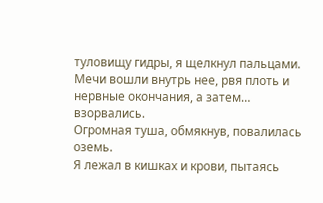туловищу гидры, я щелкнул пальцами.
Мечи вошли внутрь нее, рвя плоть и нервные окончания, а затем… взорвались.
Огромная туша, обмякнув, повалилась оземь.
Я лежал в кишках и крови, пытаясь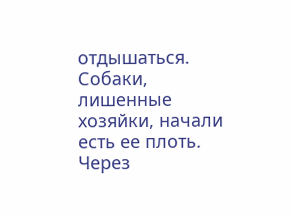отдышаться.
Собаки, лишенные хозяйки, начали есть ее плоть.
Через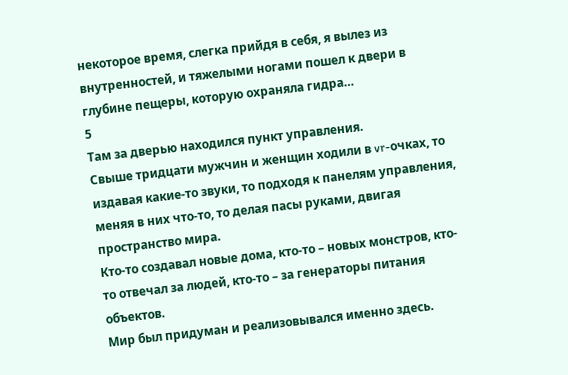некоторое время, слегка прийдя в себя, я вылез из внутренностей, и тяжелыми ногами пошел к двери в глубине пещеры, которую охраняла гидра…
5
Там за дверью находился пункт управления.
Свыше тридцати мужчин и женщин ходили в vr-очках, то издавая какие-то звуки, то подходя к панелям управления, меняя в них что-то, то делая пасы руками, двигая пространство мира.
Кто-то создавал новые дома, кто-то – новых монстров, кто-то отвечал за людей, кто-то – за генераторы питания объектов.
Мир был придуман и реализовывался именно здесь.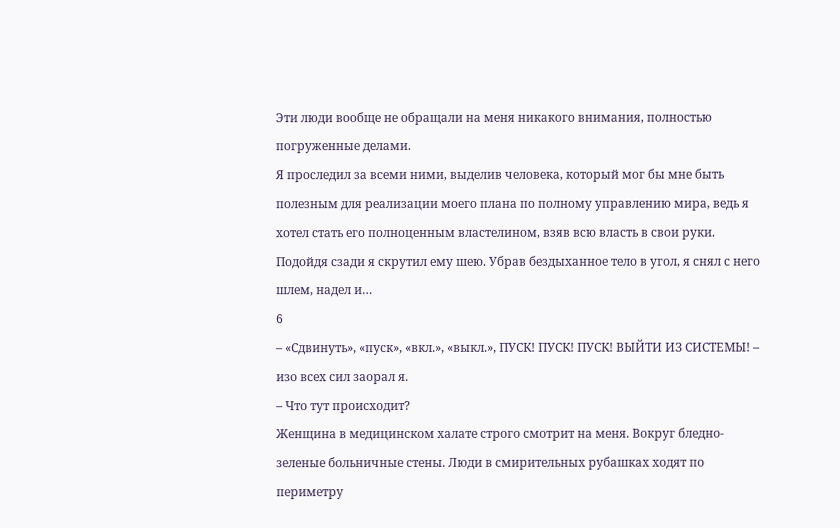Эти люди вообще не обращали на меня никакого внимания, полностью погруженные делами.
Я проследил за всеми ними, выделив человека, который мог бы мне быть полезным для реализации моего плана по полному управлению мира, ведь я хотел стать его полноценным властелином, взяв всю власть в свои руки.
Подойдя сзади я скрутил ему шею. Убрав бездыханное тело в угол, я снял с него шлем, надел и…
6
– «Сдвинуть», «пуск», «вкл.», «выкл.», ПУСК! ПУСК! ПУСК! ВЫЙТИ ИЗ СИСТЕМЫ! – изо всех сил заорал я.
– Что тут происходит?
Женщина в медицинском халате строго смотрит на меня. Вокруг бледно-зеленые больничные стены. Люди в смирительных рубашках ходят по периметру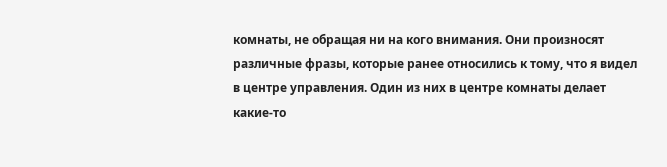комнаты, не обращая ни на кого внимания. Они произносят различные фразы, которые ранее относились к тому, что я видел в центре управления. Один из них в центре комнаты делает какие-то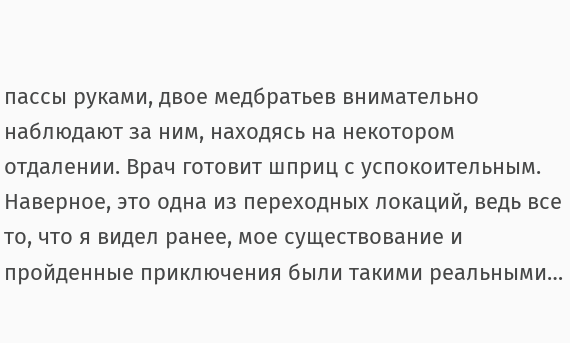пассы руками, двое медбратьев внимательно наблюдают за ним, находясь на некотором отдалении. Врач готовит шприц с успокоительным.
Наверное, это одна из переходных локаций, ведь все то, что я видел ранее, мое существование и пройденные приключения были такими реальными…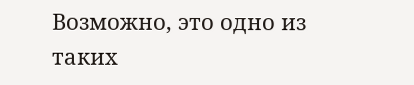Возможно, это одно из таких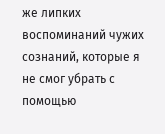же липких воспоминаний чужих сознаний, которые я не смог убрать с помощью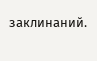заклинаний.